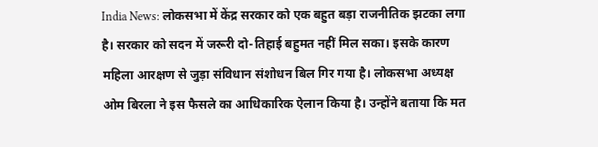India News: लोकसभा में केंद्र सरकार को एक बहुत बड़ा राजनीतिक झटका लगा है। सरकार को सदन में जरूरी दो-तिहाई बहुमत नहीं मिल सका। इसके कारण महिला आरक्षण से जुड़ा संविधान संशोधन बिल गिर गया है। लोकसभा अध्यक्ष ओम बिरला ने इस फैसले का आधिकारिक ऐलान किया है। उन्होंने बताया कि मत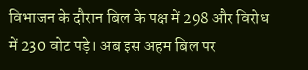विभाजन के दौरान बिल के पक्ष में 298 और विरोध में 230 वोट पड़े। अब इस अहम बिल पर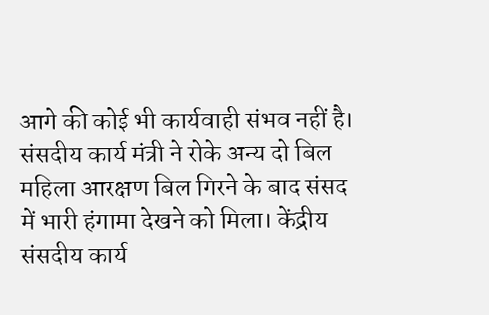आगे की कोई भी कार्यवाही संभव नहीं है।
संसदीय कार्य मंत्री ने रोके अन्य दो बिल
महिला आरक्षण बिल गिरने के बाद संसद में भारी हंगामा देखने को मिला। केंद्रीय संसदीय कार्य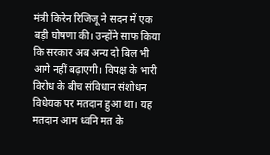मंत्री किरेन रिजिजू ने सदन में एक बड़ी घोषणा की। उन्होंने साफ किया कि सरकार अब अन्य दो बिल भी आगे नहीं बढ़ाएगी। विपक्ष के भारी विरोध के बीच संविधान संशोधन विधेयक पर मतदान हुआ था। यह मतदान आम ध्वनि मत के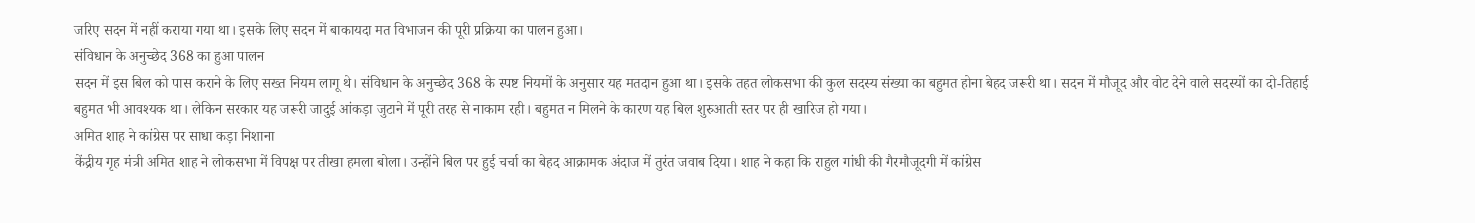जरिए सदन में नहीं कराया गया था। इसके लिए सदन में बाकायदा मत विभाजन की पूरी प्रक्रिया का पालन हुआ।
संविधान के अनुच्छेद 368 का हुआ पालन
सदन में इस बिल को पास कराने के लिए सख्त नियम लागू थे। संविधान के अनुच्छेद 368 के स्पष्ट नियमों के अनुसार यह मतदान हुआ था। इसके तहत लोकसभा की कुल सदस्य संख्या का बहुमत होना बेहद जरूरी था। सदन में मौजूद और वोट देने वाले सदस्यों का दो-तिहाई बहुमत भी आवश्यक था। लेकिन सरकार यह जरूरी जादुई आंकड़ा जुटाने में पूरी तरह से नाकाम रही। बहुमत न मिलने के कारण यह बिल शुरुआती स्तर पर ही खारिज हो गया।
अमित शाह ने कांग्रेस पर साधा कड़ा निशाना
केंद्रीय गृह मंत्री अमित शाह ने लोकसभा में विपक्ष पर तीखा हमला बोला। उन्होंने बिल पर हुई चर्चा का बेहद आक्रामक अंदाज में तुरंत जवाब दिया। शाह ने कहा कि राहुल गांधी की गैरमौजूदगी में कांग्रेस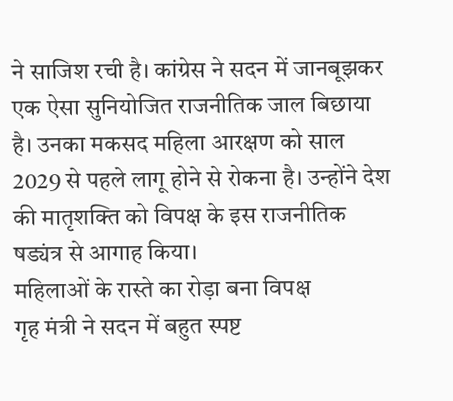ने साजिश रची है। कांग्रेस ने सदन में जानबूझकर एक ऐसा सुनियोजित राजनीतिक जाल बिछाया है। उनका मकसद महिला आरक्षण को साल 2029 से पहले लागू होने से रोकना है। उन्होंने देश की मातृशक्ति को विपक्ष के इस राजनीतिक षड्यंत्र से आगाह किया।
महिलाओं के रास्ते का रोड़ा बना विपक्ष
गृह मंत्री ने सदन में बहुत स्पष्ट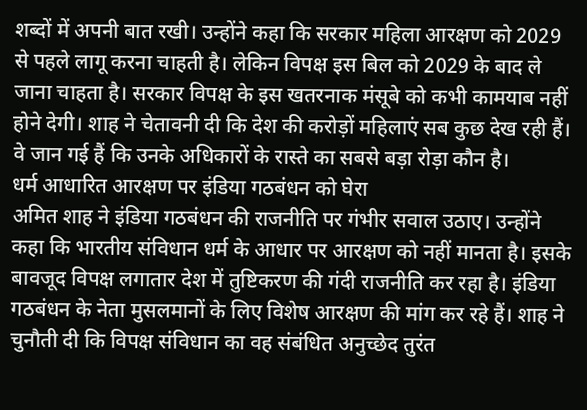शब्दों में अपनी बात रखी। उन्होंने कहा कि सरकार महिला आरक्षण को 2029 से पहले लागू करना चाहती है। लेकिन विपक्ष इस बिल को 2029 के बाद ले जाना चाहता है। सरकार विपक्ष के इस खतरनाक मंसूबे को कभी कामयाब नहीं होने देगी। शाह ने चेतावनी दी कि देश की करोड़ों महिलाएं सब कुछ देख रही हैं। वे जान गई हैं कि उनके अधिकारों के रास्ते का सबसे बड़ा रोड़ा कौन है।
धर्म आधारित आरक्षण पर इंडिया गठबंधन को घेरा
अमित शाह ने इंडिया गठबंधन की राजनीति पर गंभीर सवाल उठाए। उन्होंने कहा कि भारतीय संविधान धर्म के आधार पर आरक्षण को नहीं मानता है। इसके बावजूद विपक्ष लगातार देश में तुष्टिकरण की गंदी राजनीति कर रहा है। इंडिया गठबंधन के नेता मुसलमानों के लिए विशेष आरक्षण की मांग कर रहे हैं। शाह ने चुनौती दी कि विपक्ष संविधान का वह संबंधित अनुच्छेद तुरंत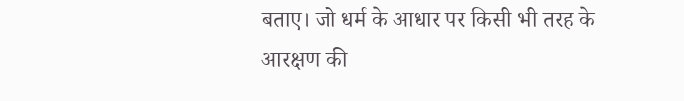बताए। जो धर्म के आधार पर किसी भी तरह के आरक्षण की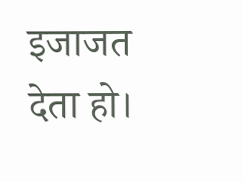इजाजत देता हो।